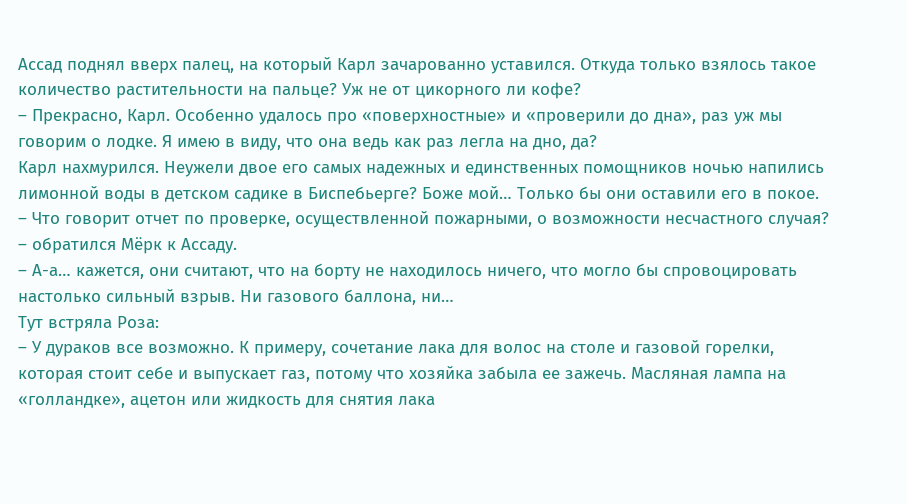Ассад поднял вверх палец, на который Карл зачарованно уставился. Откуда только взялось такое количество растительности на пальце? Уж не от цикорного ли кофе?
– Прекрасно, Карл. Особенно удалось про «поверхностные» и «проверили до дна», раз уж мы говорим о лодке. Я имею в виду, что она ведь как раз легла на дно, да?
Карл нахмурился. Неужели двое его самых надежных и единственных помощников ночью напились лимонной воды в детском садике в Биспебьерге? Боже мой… Только бы они оставили его в покое.
– Что говорит отчет по проверке, осуществленной пожарными, о возможности несчастного случая? – обратился Мёрк к Ассаду.
– А-а… кажется, они считают, что на борту не находилось ничего, что могло бы спровоцировать настолько сильный взрыв. Ни газового баллона, ни…
Тут встряла Роза:
– У дураков все возможно. К примеру, сочетание лака для волос на столе и газовой горелки, которая стоит себе и выпускает газ, потому что хозяйка забыла ее зажечь. Масляная лампа на «голландке», ацетон или жидкость для снятия лака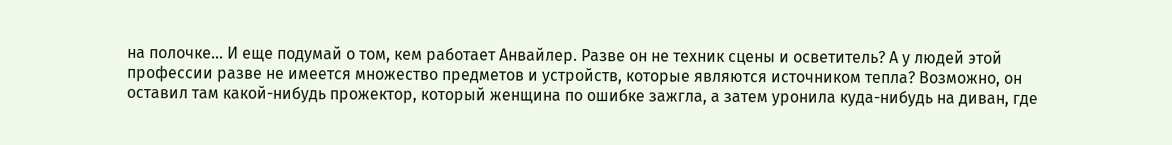на полочке… И еще подумай о том, кем работает Анвайлер. Разве он не техник сцены и осветитель? А у людей этой профессии разве не имеется множество предметов и устройств, которые являются источником тепла? Возможно, он оставил там какой-нибудь прожектор, который женщина по ошибке зажгла, а затем уронила куда-нибудь на диван, где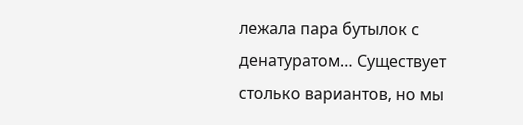лежала пара бутылок с денатуратом… Существует столько вариантов, но мы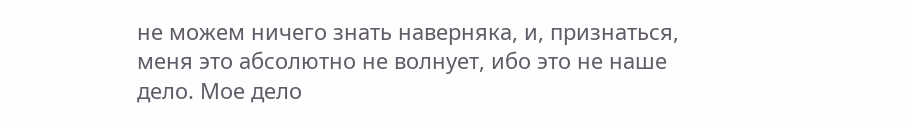не можем ничего знать наверняка, и, признаться, меня это абсолютно не волнует, ибо это не наше дело. Мое дело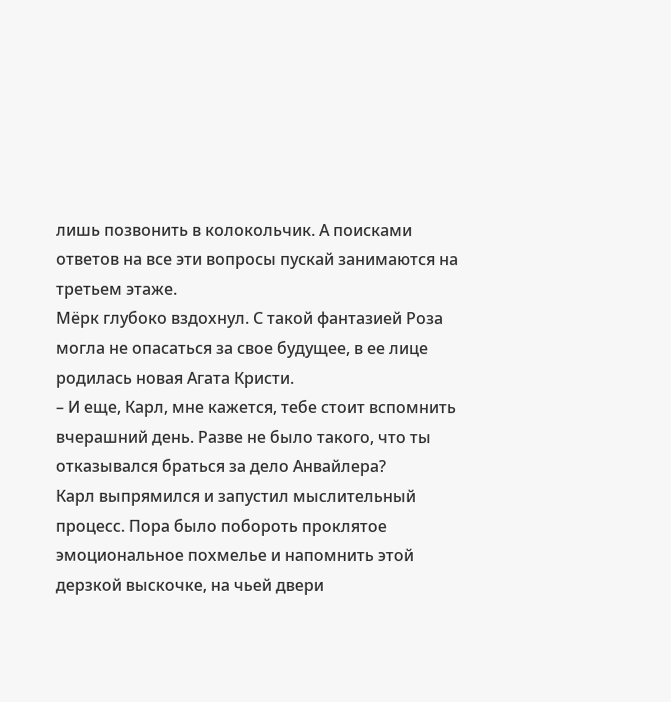лишь позвонить в колокольчик. А поисками ответов на все эти вопросы пускай занимаются на третьем этаже.
Мёрк глубоко вздохнул. С такой фантазией Роза могла не опасаться за свое будущее, в ее лице родилась новая Агата Кристи.
– И еще, Карл, мне кажется, тебе стоит вспомнить вчерашний день. Разве не было такого, что ты отказывался браться за дело Анвайлера?
Карл выпрямился и запустил мыслительный процесс. Пора было побороть проклятое эмоциональное похмелье и напомнить этой дерзкой выскочке, на чьей двери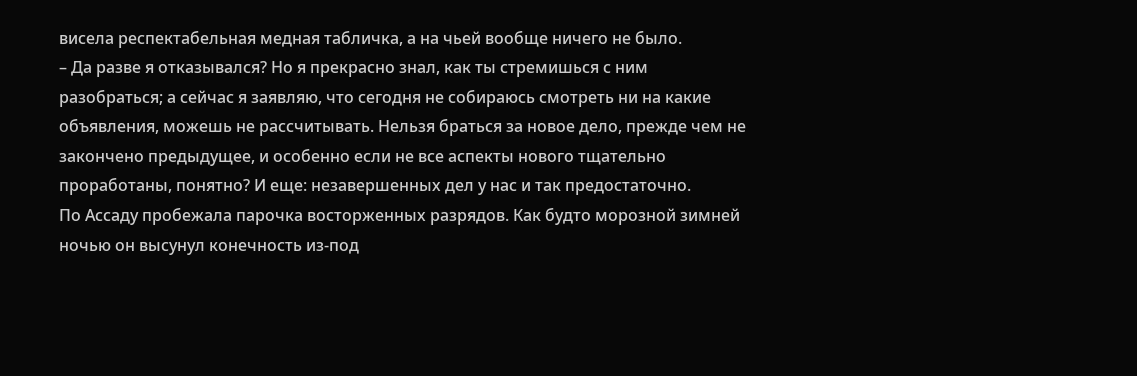висела респектабельная медная табличка, а на чьей вообще ничего не было.
– Да разве я отказывался? Но я прекрасно знал, как ты стремишься с ним разобраться; а сейчас я заявляю, что сегодня не собираюсь смотреть ни на какие объявления, можешь не рассчитывать. Нельзя браться за новое дело, прежде чем не закончено предыдущее, и особенно если не все аспекты нового тщательно проработаны, понятно? И еще: незавершенных дел у нас и так предостаточно.
По Ассаду пробежала парочка восторженных разрядов. Как будто морозной зимней ночью он высунул конечность из-под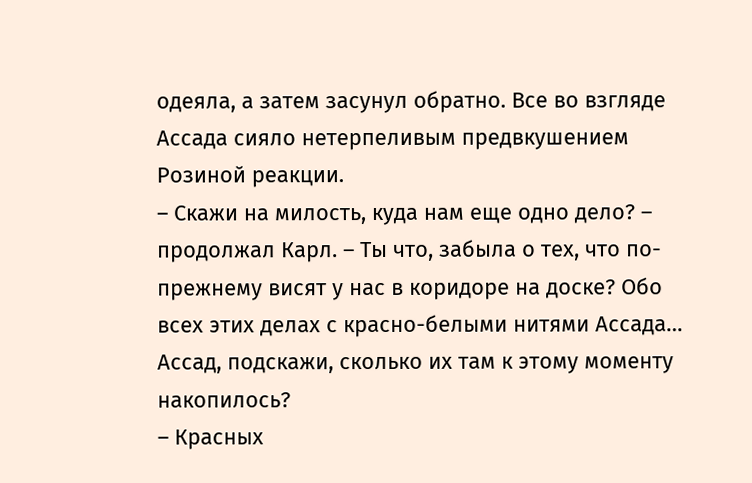одеяла, а затем засунул обратно. Все во взгляде Ассада сияло нетерпеливым предвкушением Розиной реакции.
– Скажи на милость, куда нам еще одно дело? – продолжал Карл. – Ты что, забыла о тех, что по-прежнему висят у нас в коридоре на доске? Обо всех этих делах с красно-белыми нитями Ассада… Ассад, подскажи, сколько их там к этому моменту накопилось?
– Красных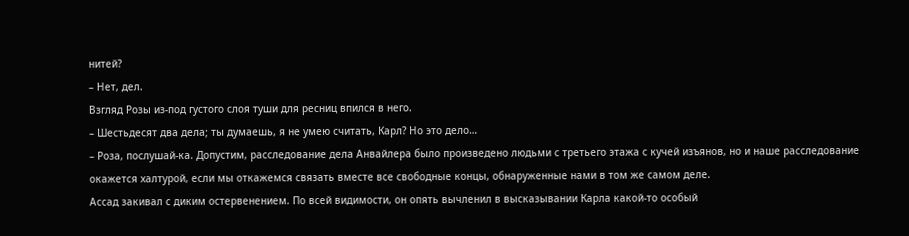нитей?
– Нет, дел.
Взгляд Розы из-под густого слоя туши для ресниц впился в него.
– Шестьдесят два дела; ты думаешь, я не умею считать, Карл? Но это дело…
– Роза, послушай-ка. Допустим, расследование дела Анвайлера было произведено людьми с третьего этажа с кучей изъянов, но и наше расследование окажется халтурой, если мы откажемся связать вместе все свободные концы, обнаруженные нами в том же самом деле.
Ассад закивал с диким остервенением. По всей видимости, он опять вычленил в высказывании Карла какой-то особый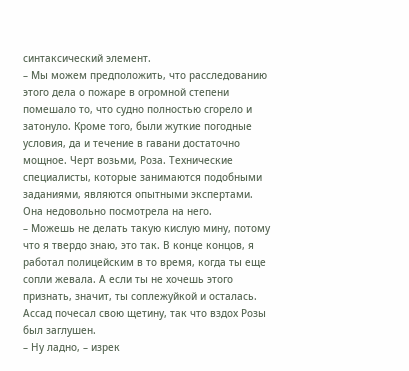синтаксический элемент.
– Мы можем предположить, что расследованию этого дела о пожаре в огромной степени помешало то, что судно полностью сгорело и затонуло. Кроме того, были жуткие погодные условия, да и течение в гавани достаточно мощное. Черт возьми, Роза. Технические специалисты, которые занимаются подобными заданиями, являются опытными экспертами.
Она недовольно посмотрела на него.
– Можешь не делать такую кислую мину, потому что я твердо знаю, это так. В конце концов, я работал полицейским в то время, когда ты еще сопли жевала. А если ты не хочешь этого признать, значит, ты соплежуйкой и осталась.
Ассад почесал свою щетину, так что вздох Розы был заглушен.
– Ну ладно, – изрек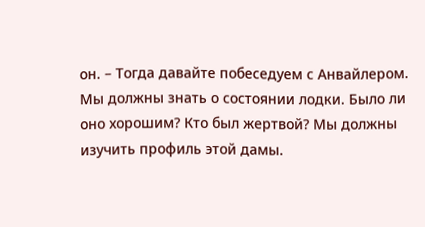он. – Тогда давайте побеседуем с Анвайлером. Мы должны знать о состоянии лодки. Было ли оно хорошим? Кто был жертвой? Мы должны изучить профиль этой дамы.